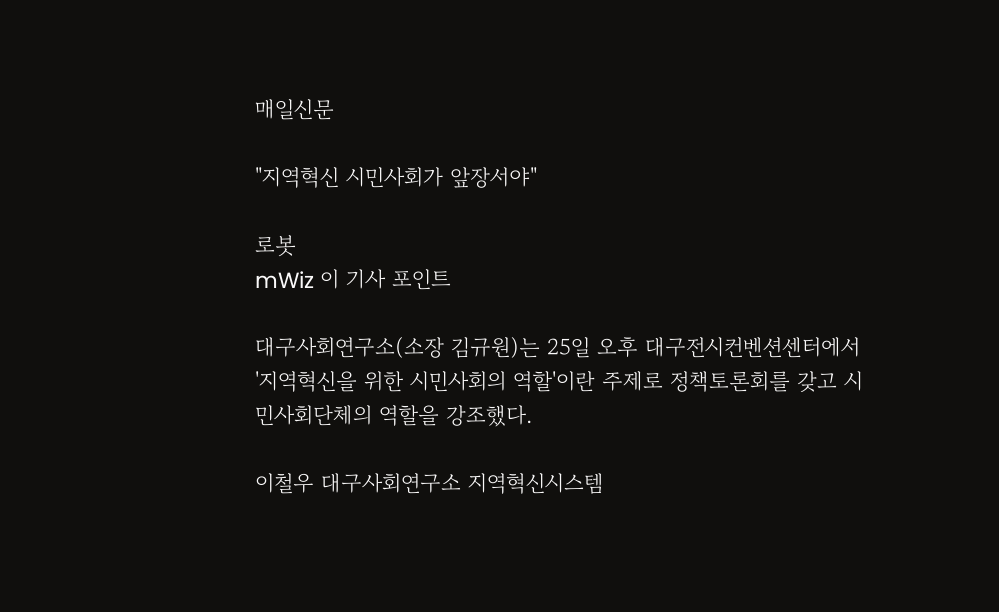매일신문

"지역혁신 시민사회가 앞장서야"

로봇
mWiz 이 기사 포인트

대구사회연구소(소장 김규원)는 25일 오후 대구전시컨벤션센터에서 '지역혁신을 위한 시민사회의 역할'이란 주제로 정책토론회를 갖고 시민사회단체의 역할을 강조했다.

이철우 대구사회연구소 지역혁신시스템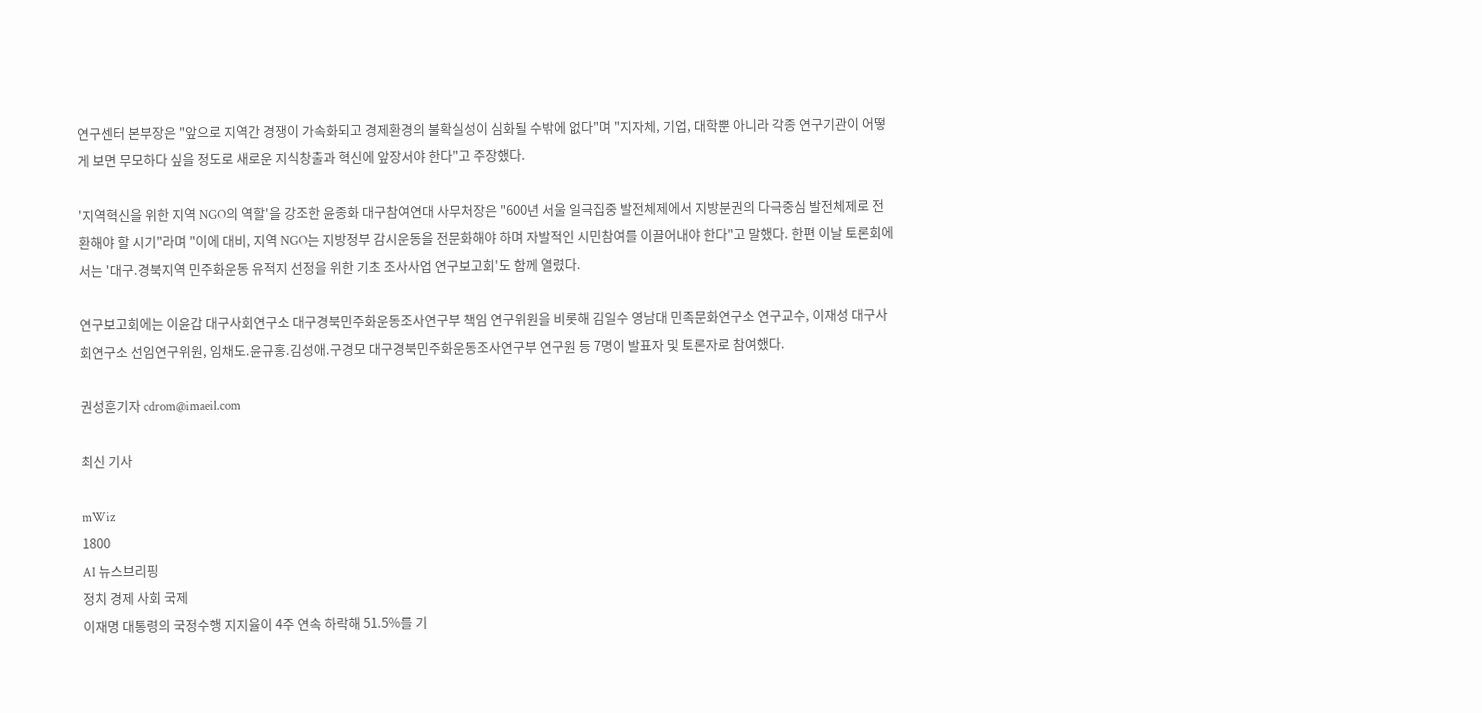연구센터 본부장은 "앞으로 지역간 경쟁이 가속화되고 경제환경의 불확실성이 심화될 수밖에 없다"며 "지자체, 기업, 대학뿐 아니라 각종 연구기관이 어떻게 보면 무모하다 싶을 정도로 새로운 지식창출과 혁신에 앞장서야 한다"고 주장했다.

'지역혁신을 위한 지역 NGO의 역할'을 강조한 윤종화 대구참여연대 사무처장은 "600년 서울 일극집중 발전체제에서 지방분권의 다극중심 발전체제로 전환해야 할 시기"라며 "이에 대비, 지역 NGO는 지방정부 감시운동을 전문화해야 하며 자발적인 시민참여를 이끌어내야 한다"고 말했다. 한편 이날 토론회에서는 '대구.경북지역 민주화운동 유적지 선정을 위한 기초 조사사업 연구보고회'도 함께 열렸다.

연구보고회에는 이윤갑 대구사회연구소 대구경북민주화운동조사연구부 책임 연구위원을 비롯해 김일수 영남대 민족문화연구소 연구교수, 이재성 대구사회연구소 선임연구위원, 임채도.윤규홍.김성애.구경모 대구경북민주화운동조사연구부 연구원 등 7명이 발표자 및 토론자로 참여했다.

권성훈기자 cdrom@imaeil.com

최신 기사

mWiz
1800
AI 뉴스브리핑
정치 경제 사회 국제
이재명 대통령의 국정수행 지지율이 4주 연속 하락해 51.5%를 기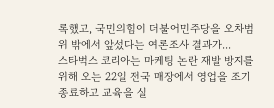록했고, 국민의힘이 더불어민주당을 오차범위 밖에서 앞섰다는 여론조사 결과가...
스타벅스 코리아는 마케팅 논란 재발 방지를 위해 오는 22일 전국 매장에서 영업을 조기 종료하고 교육을 실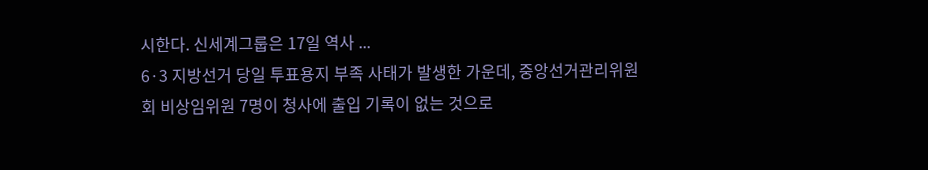시한다. 신세계그룹은 17일 역사 ...
6·3 지방선거 당일 투표용지 부족 사태가 발생한 가운데, 중앙선거관리위원회 비상임위원 7명이 청사에 출입 기록이 없는 것으로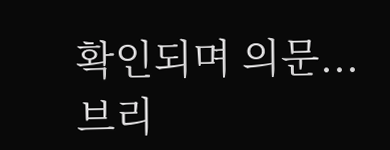확인되며 의문...
브리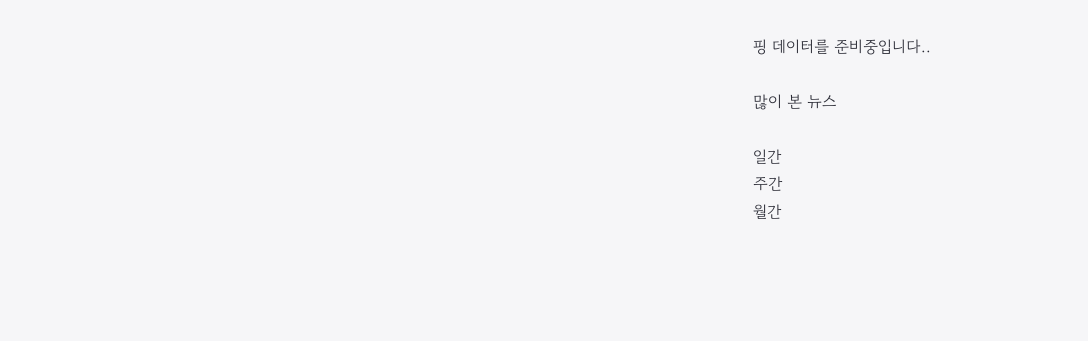핑 데이터를 준비중입니다..

많이 본 뉴스

일간
주간
월간